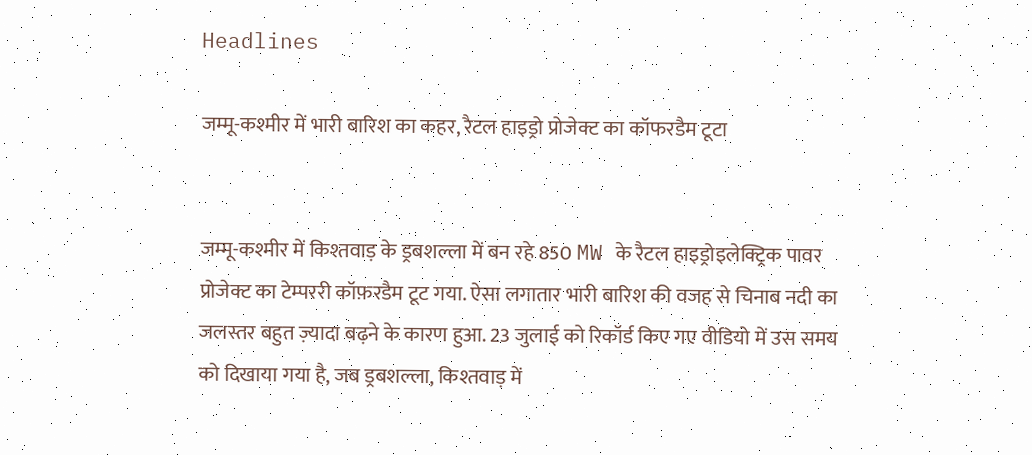Headlines

जम्मू-कश्मीर में भारी बारिश का कहर, रैटल हाइड्रो प्रोजेक्ट का कॉफरडैम टूटा


जम्मू-कश्मीर में किश्तवाड़ के ड्रबशल्ला में बन रहे 850 MW के रैटल हाइड्रोइलेक्ट्रिक पावर प्रोजेक्ट का टेम्पररी कॉफ़रडैम टूट गया. ऐसा लगातार भारी बारिश की वजह से चिनाब नदी का जलस्तर बहुत ज़्यादा बढ़ने के कारण हुआ. 23 जुलाई को रिकॉर्ड किए गए वीडियो में उस समय को दिखाया गया है, जब ड्रबशल्ला, किश्तवाड़ में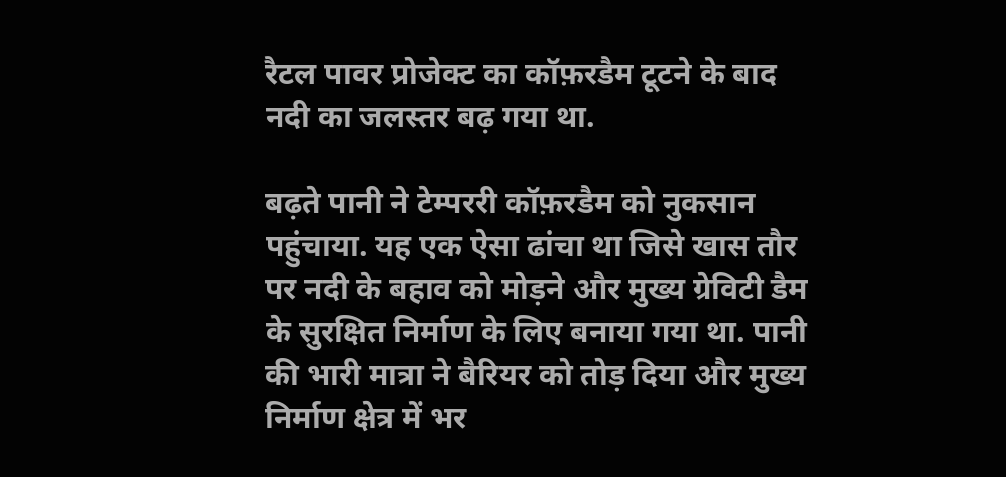रैटल पावर प्रोजेक्ट का कॉफ़रडैम टूटने के बाद नदी का जलस्तर बढ़ गया था.

बढ़ते पानी ने टेम्पररी कॉफ़रडैम को नुकसान पहुंचाया. यह एक ऐसा ढांचा था जिसे खास तौर पर नदी के बहाव को मोड़ने और मुख्य ग्रेविटी डैम के सुरक्षित निर्माण के लिए बनाया गया था. पानी की भारी मात्रा ने बैरियर को तोड़ दिया और मुख्य निर्माण क्षेत्र में भर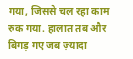गया, जिससे चल रहा काम रुक गया. हालात तब और बिगड़ गए जब ज़्यादा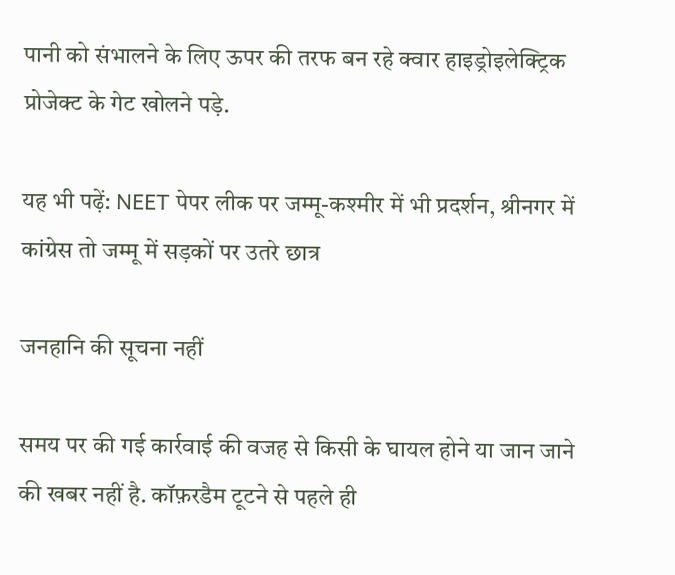पानी को संभालने के लिए ऊपर की तरफ बन रहे क्वार हाइड्रोइलेक्ट्रिक प्रोजेक्ट के गेट खोलने पड़े.

यह भी पढ़ें: NEET पेपर लीक पर जम्मू-कश्मीर में भी प्रदर्शन, श्रीनगर में कांग्रेस तो जम्मू में सड़कों पर उतरे छात्र

जनहानि की सूचना नहीं

समय पर की गई कार्रवाई की वजह से किसी के घायल होने या जान जाने की खबर नहीं है. कॉफ़रडैम टूटने से पहले ही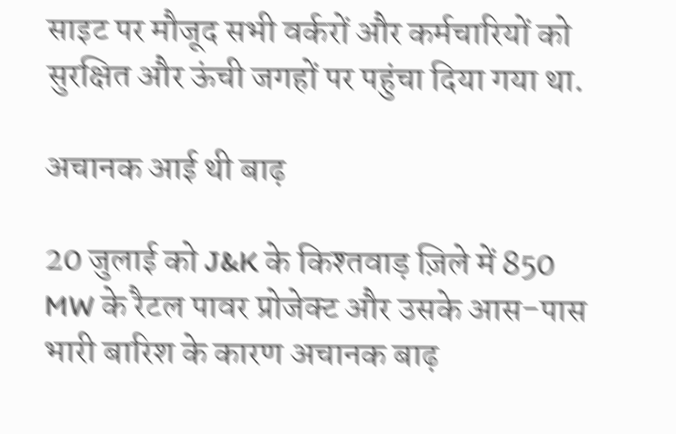साइट पर मौजूद सभी वर्करों और कर्मचारियों को सुरक्षित और ऊंची जगहों पर पहुंचा दिया गया था.

अचानक आई थी बाढ़

20 जुलाई को J&K के किश्तवाड़ ज़िले में 850 MW के रैटल पावर प्रोजेक्ट और उसके आस-पास भारी बारिश के कारण अचानक बाढ़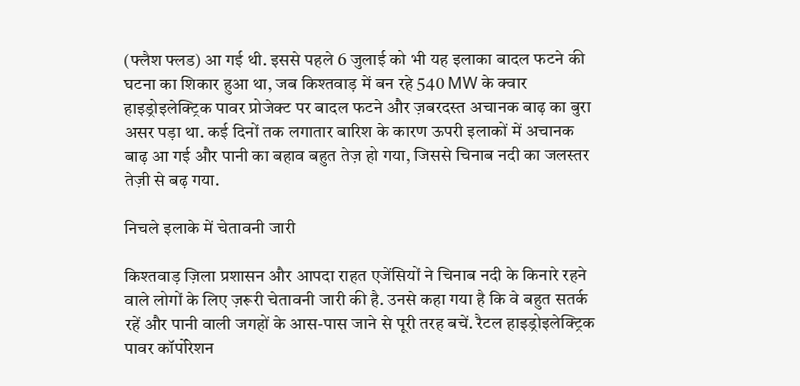(फ्लैश फ्लड) आ गई थी. इससे पहले 6 जुलाई को भी यह इलाका बादल फटने की घटना का शिकार हुआ था, जब किश्तवाड़ में बन रहे 540 MW के क्वार हाइड्रोइलेक्ट्रिक पावर प्रोजेक्ट पर बादल फटने और ज़बरदस्त अचानक बाढ़ का बुरा असर पड़ा था. कई दिनों तक लगातार बारिश के कारण ऊपरी इलाकों में अचानक बाढ़ आ गई और पानी का बहाव बहुत तेज़ हो गया, जिससे चिनाब नदी का जलस्तर तेज़ी से बढ़ गया.

निचले इलाके में चेतावनी जारी

किश्तवाड़ ज़िला प्रशासन और आपदा राहत एजेंसियों ने चिनाब नदी के किनारे रहने वाले लोगों के लिए ज़रूरी चेतावनी जारी की है. उनसे कहा गया है कि वे बहुत सतर्क रहें और पानी वाली जगहों के आस-पास जाने से पूरी तरह बचें. रैटल हाइड्रोइलेक्ट्रिक पावर कॉर्पोरेशन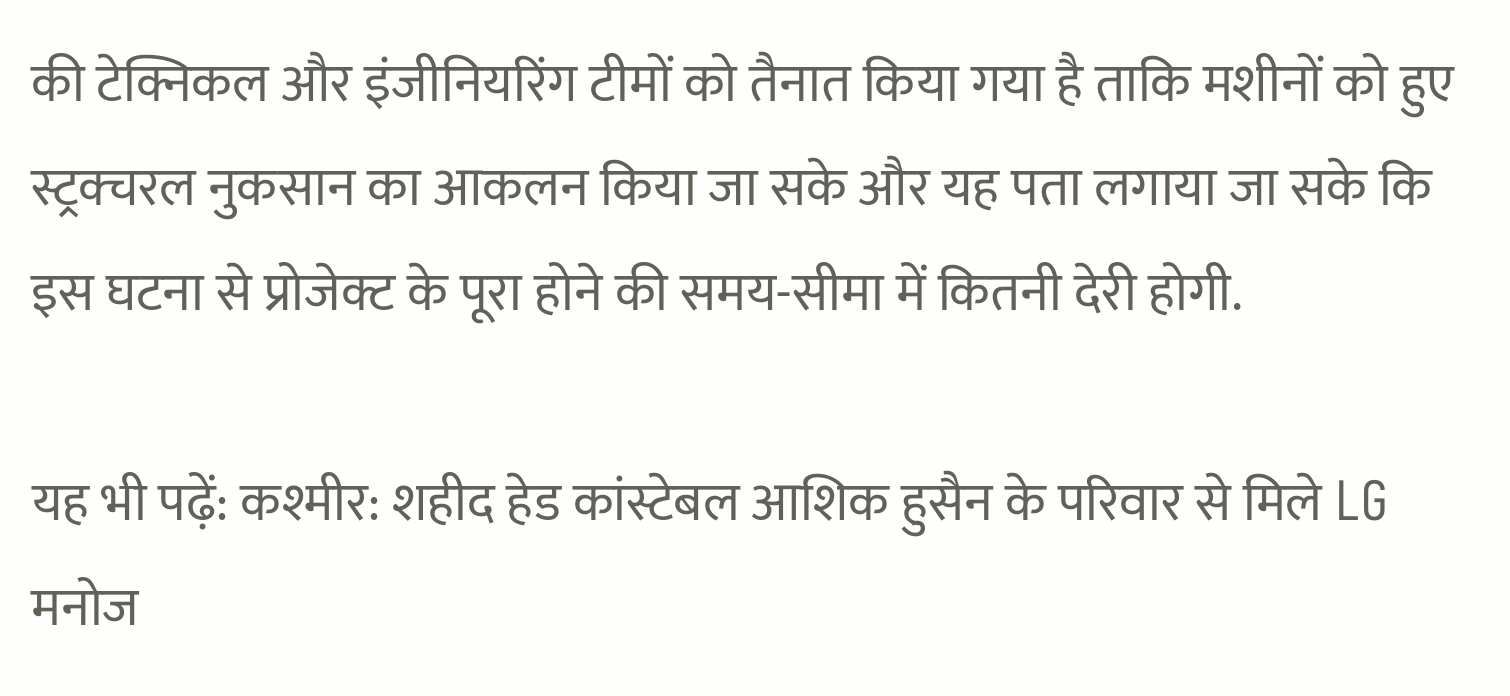की टेक्निकल और इंजीनियरिंग टीमों को तैनात किया गया है ताकि मशीनों को हुए स्ट्रक्चरल नुकसान का आकलन किया जा सके और यह पता लगाया जा सके कि इस घटना से प्रोजेक्ट के पूरा होने की समय-सीमा में कितनी देरी होगी.

यह भी पढ़ें: कश्मीर: शहीद हेड कांस्टेबल आशिक हुसैन के परिवार से मिले LG मनोज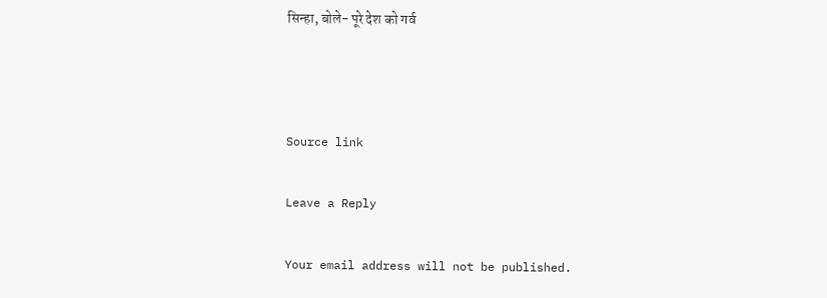सिन्हा, बोले- पूरे देश को गर्व



Source link

Leave a Reply

Your email address will not be published.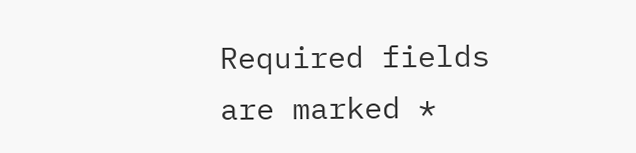Required fields are marked *